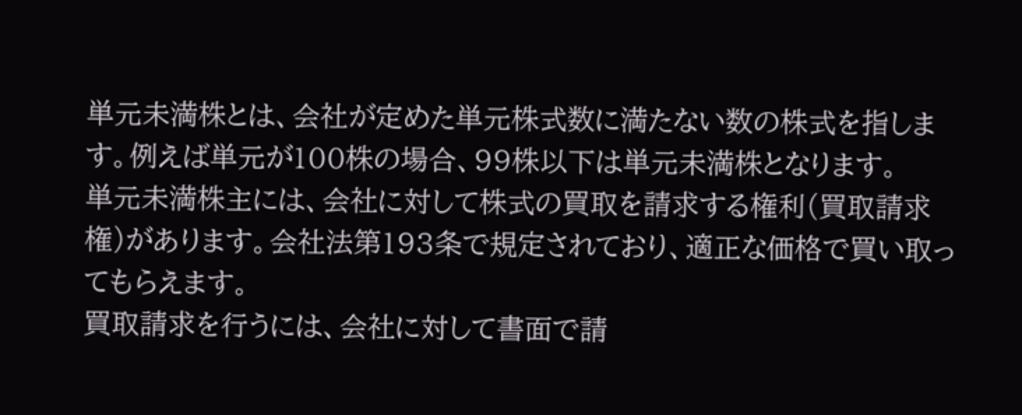単元未満株とは、会社が定めた単元株式数に満たない数の株式を指します。例えば単元が100株の場合、99株以下は単元未満株となります。
単元未満株主には、会社に対して株式の買取を請求する権利(買取請求権)があります。会社法第193条で規定されており、適正な価格で買い取ってもらえます。
買取請求を行うには、会社に対して書面で請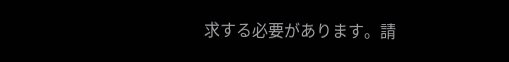求する必要があります。請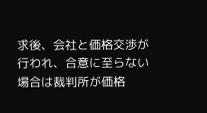求後、会社と価格交渉が行われ、合意に至らない場合は裁判所が価格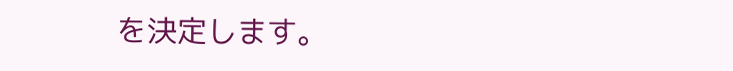を決定します。